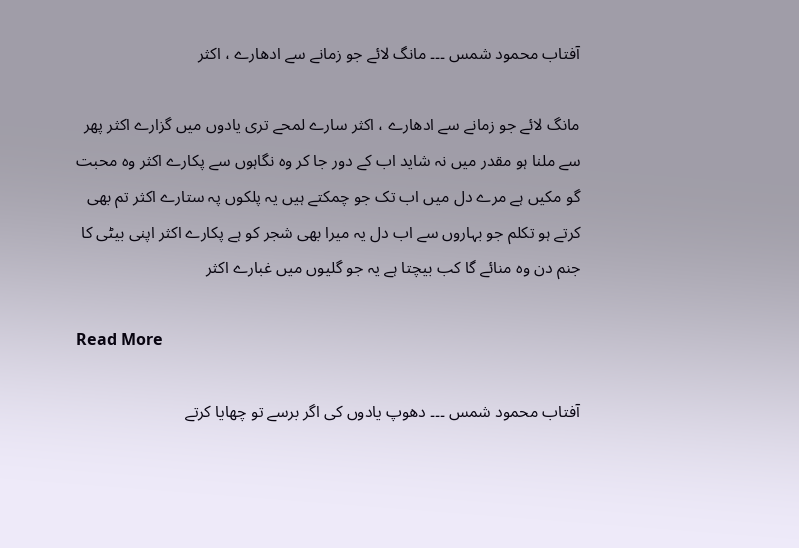آفتاب محمود شمس ۔۔۔ مانگ لائے جو زمانے سے ادھارے ، اکثر

مانگ لائے جو زمانے سے ادھارے ، اکثر سارے لمحے تری یادوں میں گزارے اکثر پھر سے ملنا ہو مقدر میں نہ شاید اب کے دور جا کر وہ نگاہوں سے پکارے اکثر وہ محبت گو مکیں ہے مرے دل میں اب تک جو چمکتے ہیں یہ پلکوں پہ ستارے اکثر تم بھی کرتے ہو تکلم جو بہاروں سے اب دل یہ میرا بھی شجر کو ہے پکارے اکثر اپنی بیٹی کا جنم دن وہ منائے گا کب بیچتا ہے یہ جو گلیوں میں غبارے اکثر

Read More

آفتاب محمود شمس ۔۔۔ دھوپ یادوں کی اگر برسے تو چھایا کرتے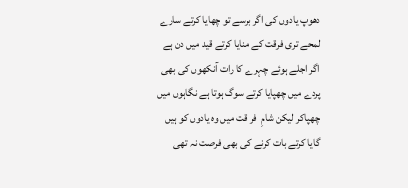دھوپ یادوں کی اگر برسے تو چھایا کرتے سارے لمحے تری فرقت کے منایا کرتے قید میں دن ہے اگر اجلے ہوئے چہرے کا رات آنکھوں کی بھی پردے میں چھپایا کرتے سوگ ہوتا ہے نگاہوں میں چھپاکر لیکن شامِ  فر قت میں وہ یادوں کو ہیں گایا کرتے بات کرنے کی بھی فرصت نہ تھی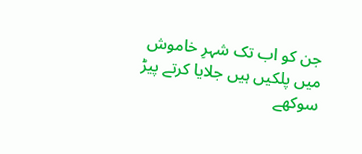جن کو اب تک شہرِ خاموش میں پلکیں ہیں جلایا کرتے پیڑ سوکھے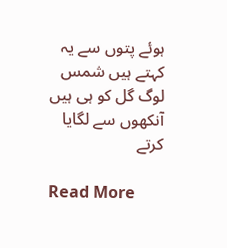ہوئے پتوں سے یہ کہتے ہیں شمس لوگ گل کو ہی ہیں آنکھوں سے لگایا کرتے

Read More